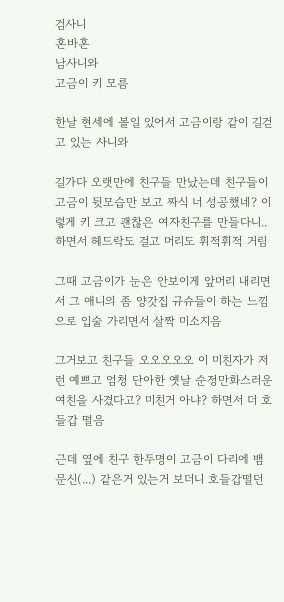검사니
혼바혼
남사니와
고금이 키 모름

한날 현세에 볼일 있어서 고금이랑 같이 길걷고 있는 사니와

길가다 오랫만에 친구들 만났는데 친구들이 고금이 뒷모습만 보고 짜식 너 성공했네? 이렇게 키 크고 괜찮은 여자친구를 만들다니.. 하면서 헤드락도 걸고 머리도 휘적휘적 거림

그때 고금이가 눈은 안보이게 앞머리 내리면서 그 애니의 좀 양갓집 규슈들이 하는 느낌으로 입술 가리면서 살짝 미소지음

그거보고 친구들 오오오오오 이 미친자가 저런 예쁘고 엄청 단아한 옛날 순정만화스러운 여친을 사겼다고? 미친거 아냐? 하면서 더 호들갑 떨음

근데 옆에 친구 한두명이 고금이 다리에 뱀 문신(...) 같은거 있는거 보더니 호들갑떨던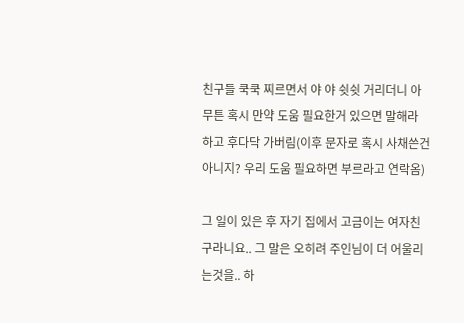친구들 쿡쿡 찌르면서 야 야 쉿쉿 거리더니 아무튼 혹시 만약 도움 필요한거 있으면 말해라 하고 후다닥 가버림(이후 문자로 혹시 사채쓴건 아니지? 우리 도움 필요하면 부르라고 연락옴)

그 일이 있은 후 자기 집에서 고금이는 여자친구라니요.. 그 말은 오히려 주인님이 더 어울리는것을.. 하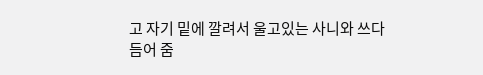고 자기 밑에 깔려서 울고있는 사니와 쓰다듬어 줌